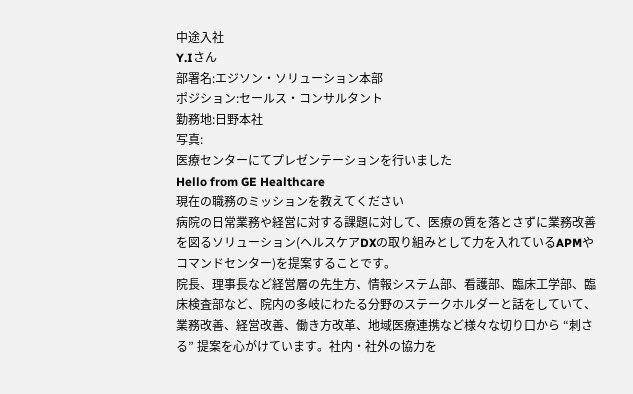中途入社
Y.Iさん
部署名:エジソン・ソリューション本部
ポジション:セールス・コンサルタント
勤務地:日野本社
写真:
医療センターにてプレゼンテーションを行いました
Hello from GE Healthcare
現在の職務のミッションを教えてください
病院の日常業務や経営に対する課題に対して、医療の質を落とさずに業務改善を図るソリューション(ヘルスケアDXの取り組みとして力を入れているAPMやコマンドセンター)を提案することです。
院長、理事長など経営層の先生方、情報システム部、看護部、臨床工学部、臨床検査部など、院内の多岐にわたる分野のステークホルダーと話をしていて、業務改善、経営改善、働き方改革、地域医療連携など様々な切り口から “刺さる” 提案を心がけています。社内・社外の協力を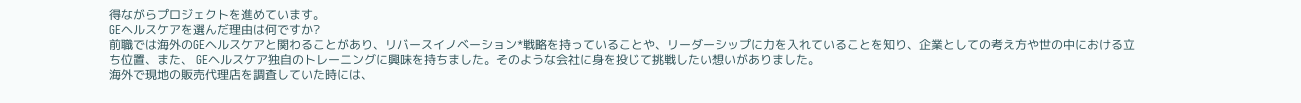得ながらプロジェクトを進めています。
GEヘルスケアを選んだ理由は何ですか?
前職では海外のGEヘルスケアと関わることがあり、リバースイノベーション*戦略を持っていることや、リーダーシップに力を入れていることを知り、企業としての考え方や世の中における立ち位置、また、 GEヘルスケア独自のトレーニングに興味を持ちました。そのような会社に身を投じて挑戦したい想いがありました。
海外で現地の販売代理店を調査していた時には、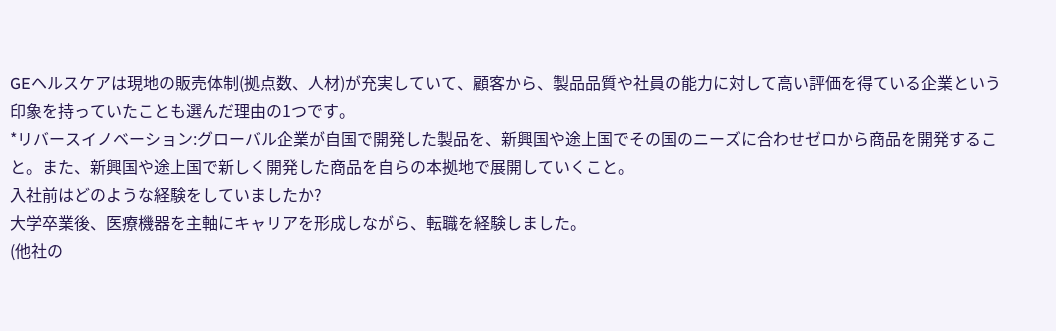GEヘルスケアは現地の販売体制(拠点数、人材)が充実していて、顧客から、製品品質や社員の能力に対して高い評価を得ている企業という印象を持っていたことも選んだ理由の1つです。
*リバースイノベーション:グローバル企業が自国で開発した製品を、新興国や途上国でその国のニーズに合わせゼロから商品を開発すること。また、新興国や途上国で新しく開発した商品を自らの本拠地で展開していくこと。
入社前はどのような経験をしていましたか?
大学卒業後、医療機器を主軸にキャリアを形成しながら、転職を経験しました。
(他社の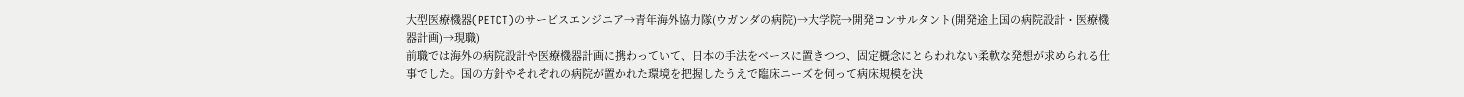大型医療機器(PETCT)のサービスエンジニア→青年海外協力隊(ウガンダの病院)→大学院→開発コンサルタント(開発途上国の病院設計・医療機器計画)→現職)
前職では海外の病院設計や医療機器計画に携わっていて、日本の手法をベースに置きつつ、固定概念にとらわれない柔軟な発想が求められる仕事でした。国の方針やそれぞれの病院が置かれた環境を把握したうえで臨床ニーズを伺って病床規模を決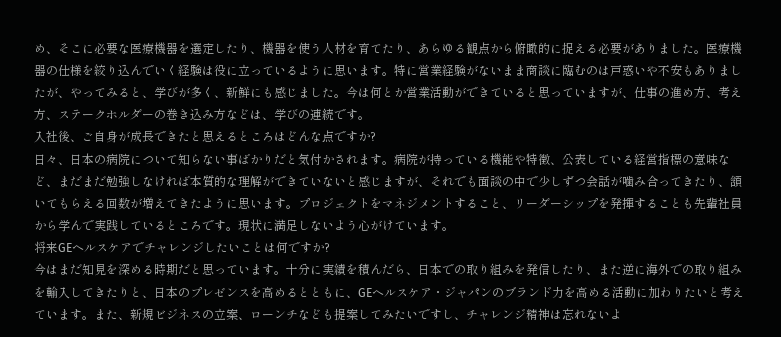め、そこに必要な医療機器を選定したり、機器を使う人材を育てたり、あらゆる観点から俯瞰的に捉える必要がありました。医療機器の仕様を絞り込んでいく経験は役に立っているように思います。特に営業経験がないまま商談に臨むのは戸惑いや不安もありましたが、やってみると、学びが多く、新鮮にも感じました。今は何とか営業活動ができていると思っていますが、仕事の進め方、考え方、ステークホルダーの巻き込み方などは、学びの連続です。
入社後、ご自身が成長できたと思えるところはどんな点ですか?
日々、日本の病院について知らない事ばかりだと気付かされます。病院が持っている機能や特徴、公表している経営指標の意味など、まだまだ勉強しなければ本質的な理解ができていないと感じますが、それでも面談の中で少しずつ会話が噛み合ってきたり、頷いてもらえる回数が増えてきたように思います。プロジェクトをマネジメントすること、リーダーシップを発揮することも先輩社員から学んで実践しているところです。現状に満足しないよう心がけています。
将来GEヘルスケアでチャレンジしたいことは何ですか?
今はまだ知見を深める時期だと思っています。十分に実績を積んだら、日本での取り組みを発信したり、また逆に海外での取り組みを輸入してきたりと、日本のプレゼンスを高めるとともに、GEヘルスケア・ジャパンのブランド力を高める活動に加わりたいと考えています。また、新規ビジネスの立案、ローンチなども提案してみたいですし、チャレンジ精神は忘れないよ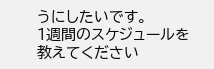うにしたいです。
1週間のスケジュールを教えてください